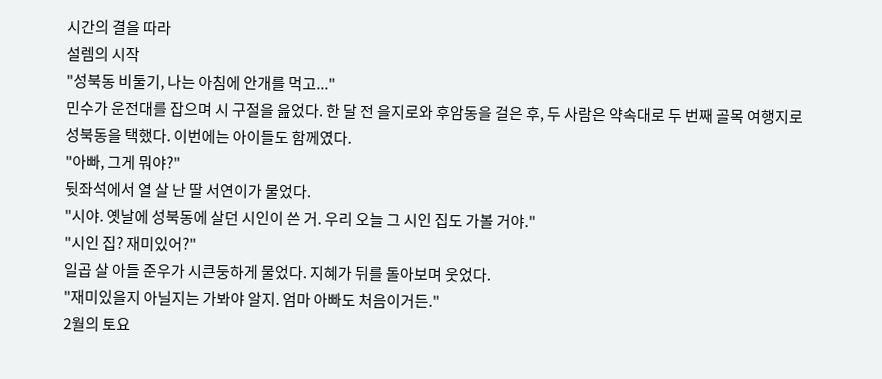시간의 결을 따라
설렘의 시작
"성북동 비둘기, 나는 아침에 안개를 먹고..."
민수가 운전대를 잡으며 시 구절을 읊었다. 한 달 전 을지로와 후암동을 걸은 후, 두 사람은 약속대로 두 번째 골목 여행지로 성북동을 택했다. 이번에는 아이들도 함께였다.
"아빠, 그게 뭐야?"
뒷좌석에서 열 살 난 딸 서연이가 물었다.
"시야. 옛날에 성북동에 살던 시인이 쓴 거. 우리 오늘 그 시인 집도 가볼 거야."
"시인 집? 재미있어?"
일곱 살 아들 준우가 시큰둥하게 물었다. 지혜가 뒤를 돌아보며 웃었다.
"재미있을지 아닐지는 가봐야 알지. 엄마 아빠도 처음이거든."
2월의 토요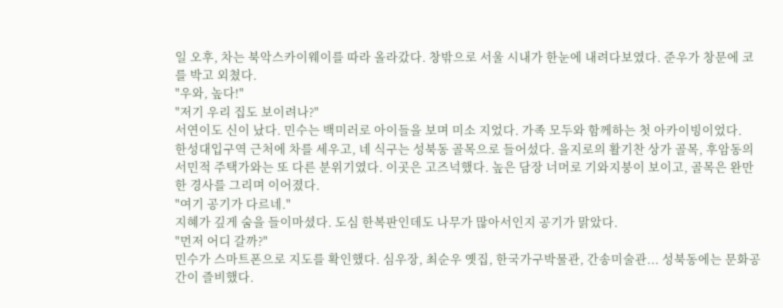일 오후, 차는 북악스카이웨이를 따라 올라갔다. 창밖으로 서울 시내가 한눈에 내려다보였다. 준우가 창문에 코를 박고 외쳤다.
"우와, 높다!"
"저기 우리 집도 보이려나?"
서연이도 신이 났다. 민수는 백미러로 아이들을 보며 미소 지었다. 가족 모두와 함께하는 첫 아카이빙이었다.
한성대입구역 근처에 차를 세우고, 네 식구는 성북동 골목으로 들어섰다. 을지로의 활기찬 상가 골목, 후암동의 서민적 주택가와는 또 다른 분위기였다. 이곳은 고즈넉했다. 높은 담장 너머로 기와지붕이 보이고, 골목은 완만한 경사를 그리며 이어졌다.
"여기 공기가 다르네."
지혜가 깊게 숨을 들이마셨다. 도심 한복판인데도 나무가 많아서인지 공기가 맑았다.
"먼저 어디 갈까?"
민수가 스마트폰으로 지도를 확인했다. 심우장, 최순우 옛집, 한국가구박물관, 간송미술관... 성북동에는 문화공간이 즐비했다.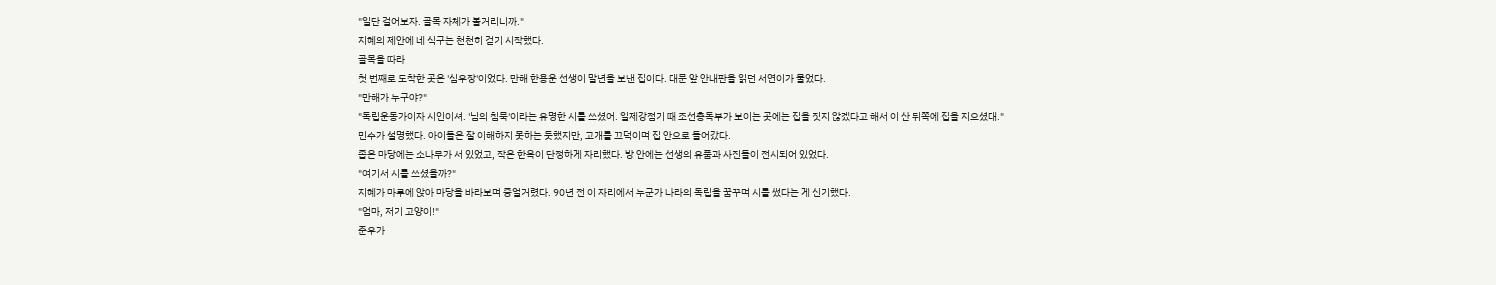"일단 걸어보자. 골목 자체가 볼거리니까."
지혜의 제안에 네 식구는 천천히 걷기 시작했다.
골목을 따라
첫 번째로 도착한 곳은 '심우장'이었다. 만해 한용운 선생이 말년을 보낸 집이다. 대문 앞 안내판을 읽던 서연이가 물었다.
"만해가 누구야?"
"독립운동가이자 시인이셔. '님의 침묵'이라는 유명한 시를 쓰셨어. 일제강점기 때 조선총독부가 보이는 곳에는 집을 짓지 않겠다고 해서 이 산 뒤쪽에 집을 지으셨대."
민수가 설명했다. 아이들은 잘 이해하지 못하는 듯했지만, 고개를 끄덕이며 집 안으로 들어갔다.
좁은 마당에는 소나무가 서 있었고, 작은 한옥이 단정하게 자리했다. 방 안에는 선생의 유품과 사진들이 전시되어 있었다.
"여기서 시를 쓰셨을까?"
지혜가 마루에 앉아 마당을 바라보며 중얼거렸다. 90년 전 이 자리에서 누군가 나라의 독립을 꿈꾸며 시를 썼다는 게 신기했다.
"엄마, 저기 고양이!"
준우가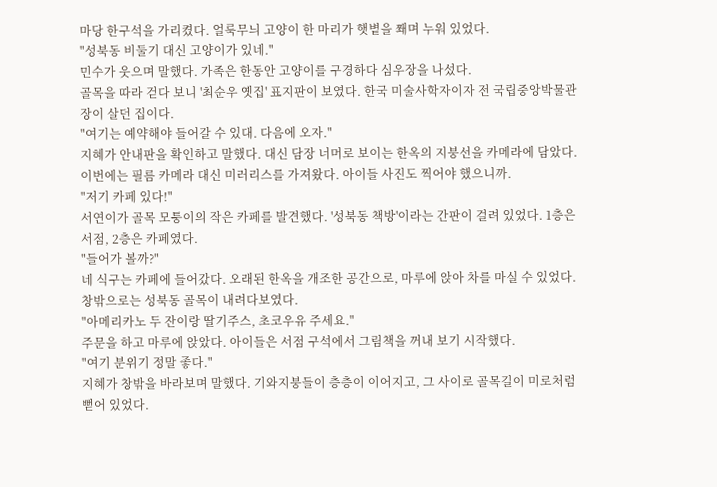마당 한구석을 가리켰다. 얼룩무늬 고양이 한 마리가 햇볕을 쫴며 누워 있었다.
"성북동 비둘기 대신 고양이가 있네."
민수가 웃으며 말했다. 가족은 한동안 고양이를 구경하다 심우장을 나섰다.
골목을 따라 걷다 보니 '최순우 옛집' 표지판이 보였다. 한국 미술사학자이자 전 국립중앙박물관장이 살던 집이다.
"여기는 예약해야 들어갈 수 있대. 다음에 오자."
지혜가 안내판을 확인하고 말했다. 대신 담장 너머로 보이는 한옥의 지붕선을 카메라에 담았다. 이번에는 필름 카메라 대신 미러리스를 가져왔다. 아이들 사진도 찍어야 했으니까.
"저기 카페 있다!"
서연이가 골목 모퉁이의 작은 카페를 발견했다. '성북동 책방'이라는 간판이 걸려 있었다. 1층은 서점, 2층은 카페였다.
"들어가 볼까?"
네 식구는 카페에 들어갔다. 오래된 한옥을 개조한 공간으로, 마루에 앉아 차를 마실 수 있었다. 창밖으로는 성북동 골목이 내려다보였다.
"아메리카노 두 잔이랑 딸기주스, 초코우유 주세요."
주문을 하고 마루에 앉았다. 아이들은 서점 구석에서 그림책을 꺼내 보기 시작했다.
"여기 분위기 정말 좋다."
지혜가 창밖을 바라보며 말했다. 기와지붕들이 층층이 이어지고, 그 사이로 골목길이 미로처럼 뻗어 있었다.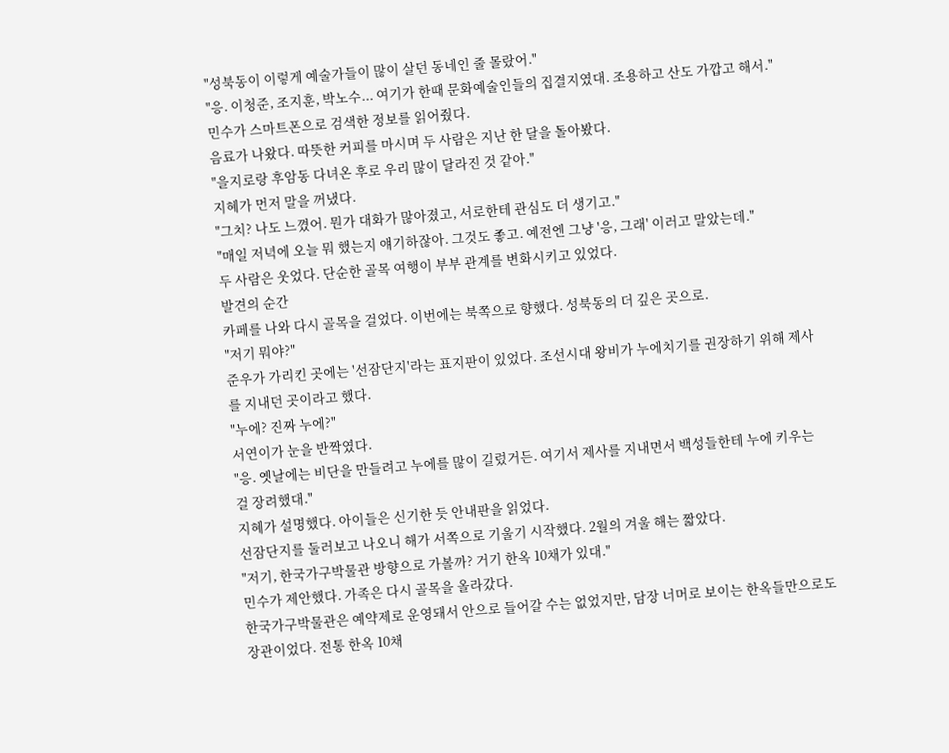"성북동이 이렇게 예술가들이 많이 살던 동네인 줄 몰랐어."
"응. 이청준, 조지훈, 박노수... 여기가 한때 문화예술인들의 집결지였대. 조용하고 산도 가깝고 해서."
민수가 스마트폰으로 검색한 정보를 읽어줬다.
음료가 나왔다. 따뜻한 커피를 마시며 두 사람은 지난 한 달을 돌아봤다.
"을지로랑 후암동 다녀온 후로 우리 많이 달라진 것 같아."
지혜가 먼저 말을 꺼냈다.
"그치? 나도 느꼈어. 뭔가 대화가 많아졌고, 서로한테 관심도 더 생기고."
"매일 저녁에 오늘 뭐 했는지 얘기하잖아. 그것도 좋고. 예전엔 그냥 '응, 그래' 이러고 말았는데."
두 사람은 웃었다. 단순한 골목 여행이 부부 관계를 변화시키고 있었다.
발견의 순간
카페를 나와 다시 골목을 걸었다. 이번에는 북쪽으로 향했다. 성북동의 더 깊은 곳으로.
"저기 뭐야?"
준우가 가리킨 곳에는 '선잠단지'라는 표지판이 있었다. 조선시대 왕비가 누에치기를 권장하기 위해 제사를 지내던 곳이라고 했다.
"누에? 진짜 누에?"
서연이가 눈을 반짝였다.
"응. 옛날에는 비단을 만들려고 누에를 많이 길렀거든. 여기서 제사를 지내면서 백성들한테 누에 키우는 걸 장려했대."
지혜가 설명했다. 아이들은 신기한 듯 안내판을 읽었다.
선잠단지를 둘러보고 나오니 해가 서쪽으로 기울기 시작했다. 2월의 겨울 해는 짧았다.
"저기, 한국가구박물관 방향으로 가볼까? 거기 한옥 10채가 있대."
민수가 제안했다. 가족은 다시 골목을 올라갔다.
한국가구박물관은 예약제로 운영돼서 안으로 들어갈 수는 없었지만, 담장 너머로 보이는 한옥들만으로도 장관이었다. 전통 한옥 10채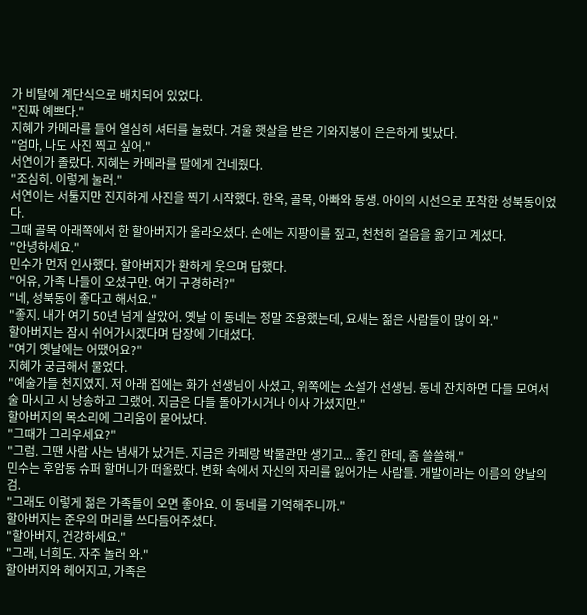가 비탈에 계단식으로 배치되어 있었다.
"진짜 예쁘다."
지혜가 카메라를 들어 열심히 셔터를 눌렀다. 겨울 햇살을 받은 기와지붕이 은은하게 빛났다.
"엄마, 나도 사진 찍고 싶어."
서연이가 졸랐다. 지혜는 카메라를 딸에게 건네줬다.
"조심히. 이렇게 눌러."
서연이는 서툴지만 진지하게 사진을 찍기 시작했다. 한옥, 골목, 아빠와 동생. 아이의 시선으로 포착한 성북동이었다.
그때 골목 아래쪽에서 한 할아버지가 올라오셨다. 손에는 지팡이를 짚고, 천천히 걸음을 옮기고 계셨다.
"안녕하세요."
민수가 먼저 인사했다. 할아버지가 환하게 웃으며 답했다.
"어유, 가족 나들이 오셨구만. 여기 구경하러?"
"네, 성북동이 좋다고 해서요."
"좋지. 내가 여기 50년 넘게 살았어. 옛날 이 동네는 정말 조용했는데, 요새는 젊은 사람들이 많이 와."
할아버지는 잠시 쉬어가시겠다며 담장에 기대셨다.
"여기 옛날에는 어땠어요?"
지혜가 궁금해서 물었다.
"예술가들 천지였지. 저 아래 집에는 화가 선생님이 사셨고, 위쪽에는 소설가 선생님. 동네 잔치하면 다들 모여서 술 마시고 시 낭송하고 그랬어. 지금은 다들 돌아가시거나 이사 가셨지만."
할아버지의 목소리에 그리움이 묻어났다.
"그때가 그리우세요?"
"그럼. 그땐 사람 사는 냄새가 났거든. 지금은 카페랑 박물관만 생기고... 좋긴 한데, 좀 쓸쓸해."
민수는 후암동 슈퍼 할머니가 떠올랐다. 변화 속에서 자신의 자리를 잃어가는 사람들. 개발이라는 이름의 양날의 검.
"그래도 이렇게 젊은 가족들이 오면 좋아요. 이 동네를 기억해주니까."
할아버지는 준우의 머리를 쓰다듬어주셨다.
"할아버지, 건강하세요."
"그래, 너희도. 자주 놀러 와."
할아버지와 헤어지고, 가족은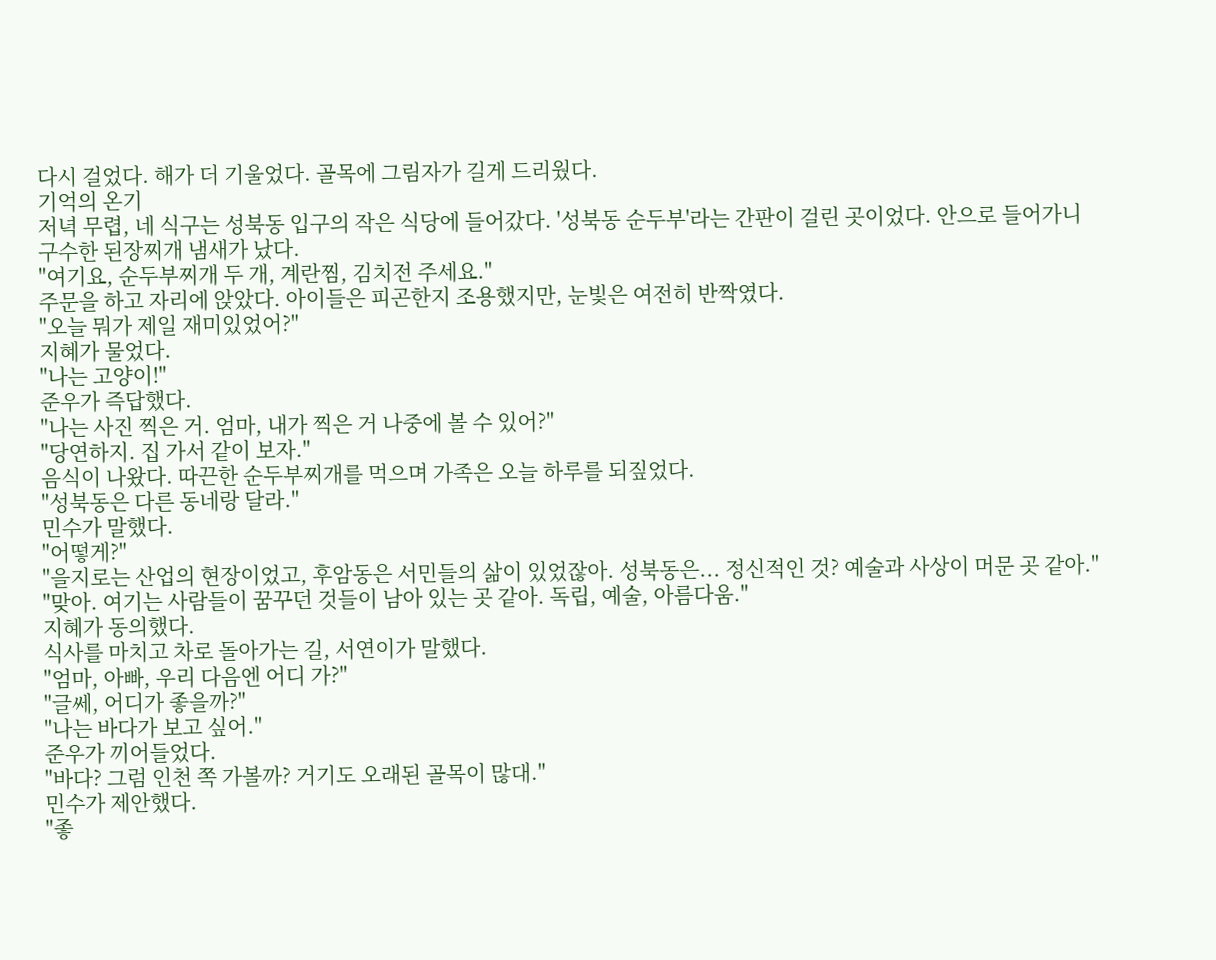다시 걸었다. 해가 더 기울었다. 골목에 그림자가 길게 드리웠다.
기억의 온기
저녁 무렵, 네 식구는 성북동 입구의 작은 식당에 들어갔다. '성북동 순두부'라는 간판이 걸린 곳이었다. 안으로 들어가니 구수한 된장찌개 냄새가 났다.
"여기요, 순두부찌개 두 개, 계란찜, 김치전 주세요."
주문을 하고 자리에 앉았다. 아이들은 피곤한지 조용했지만, 눈빛은 여전히 반짝였다.
"오늘 뭐가 제일 재미있었어?"
지혜가 물었다.
"나는 고양이!"
준우가 즉답했다.
"나는 사진 찍은 거. 엄마, 내가 찍은 거 나중에 볼 수 있어?"
"당연하지. 집 가서 같이 보자."
음식이 나왔다. 따끈한 순두부찌개를 먹으며 가족은 오늘 하루를 되짚었다.
"성북동은 다른 동네랑 달라."
민수가 말했다.
"어떻게?"
"을지로는 산업의 현장이었고, 후암동은 서민들의 삶이 있었잖아. 성북동은... 정신적인 것? 예술과 사상이 머문 곳 같아."
"맞아. 여기는 사람들이 꿈꾸던 것들이 남아 있는 곳 같아. 독립, 예술, 아름다움."
지혜가 동의했다.
식사를 마치고 차로 돌아가는 길, 서연이가 말했다.
"엄마, 아빠, 우리 다음엔 어디 가?"
"글쎄, 어디가 좋을까?"
"나는 바다가 보고 싶어."
준우가 끼어들었다.
"바다? 그럼 인천 쪽 가볼까? 거기도 오래된 골목이 많대."
민수가 제안했다.
"좋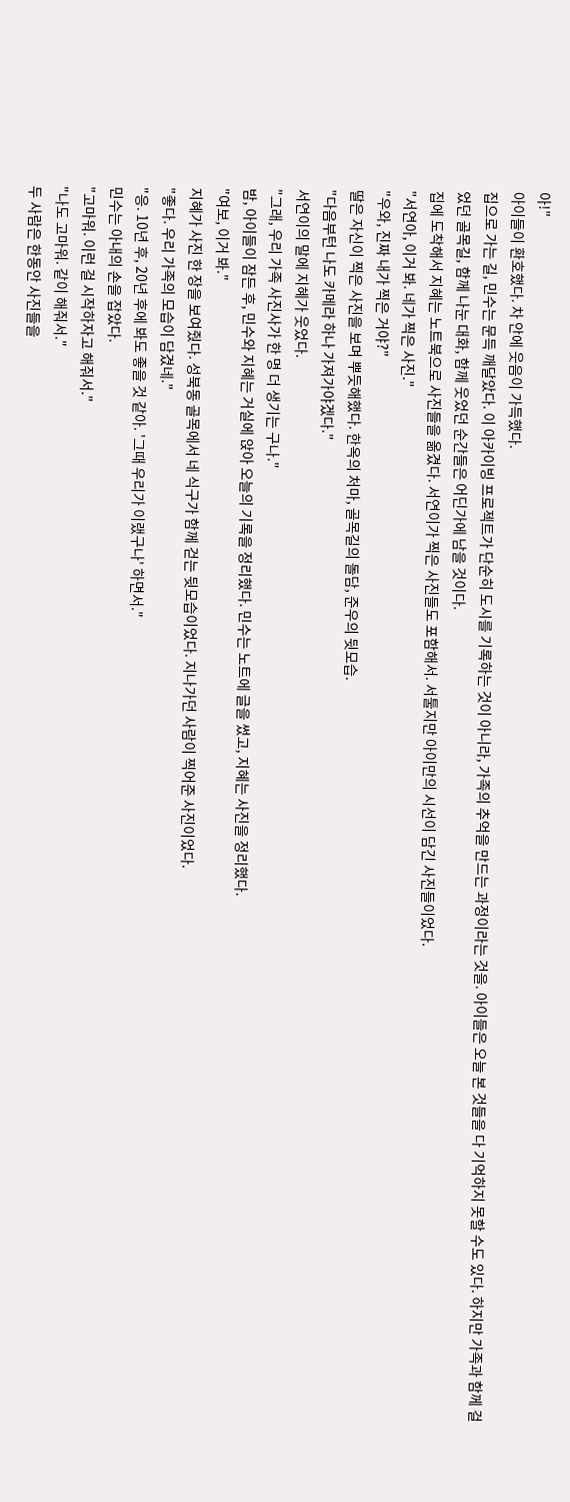아!"
아이들이 환호했다. 차 안에 웃음이 가득했다.
집으로 가는 길, 민수는 문득 깨달았다. 이 아카이빙 프로젝트가 단순히 도시를 기록하는 것이 아니라, 가족의 추억을 만드는 과정이라는 것을. 아이들은 오늘 본 것들을 다 기억하지 못할 수도 있다. 하지만 가족과 함께 걸었던 골목길, 함께 나눈 대화, 함께 웃었던 순간들은 어딘가에 남을 것이다.
집에 도착해서 지혜는 노트북으로 사진들을 옮겼다. 서연이가 찍은 사진들도 포함해서. 서툴지만 아이만의 시선이 담긴 사진들이었다.
"서연아, 이거 봐. 네가 찍은 사진."
"우와, 진짜 내가 찍은 거야?"
딸은 자신이 찍은 사진을 보며 뿌듯해했다. 한옥의 처마, 골목길의 돌담, 준우의 뒷모습.
"다음부턴 나도 카메라 하나 가져가야겠다."
서연이의 말에 지혜가 웃었다.
"그래, 우리 가족 사진사가 한 명 더 생기는 구나."
밤, 아이들이 잠든 후, 민수와 지혜는 거실에 앉아 오늘의 기록을 정리했다. 민수는 노트에 글을 썼고, 지혜는 사진을 정리했다.
"여보, 이거 봐."
지혜가 사진 한 장을 보여줬다. 성북동 골목에서 네 식구가 함께 걷는 뒷모습이었다. 지나가던 사람이 찍어준 사진이었다.
"좋다. 우리 가족의 모습이 담겼네."
"응. 10년 후, 20년 후에 봐도 좋을 것 같아. '그때 우리가 이랬구나' 하면서."
민수는 아내의 손을 잡았다.
"고마워. 이런 걸 시작하자고 해줘서."
"나도 고마워. 같이 해줘서."
두 사람은 한동안 사진들을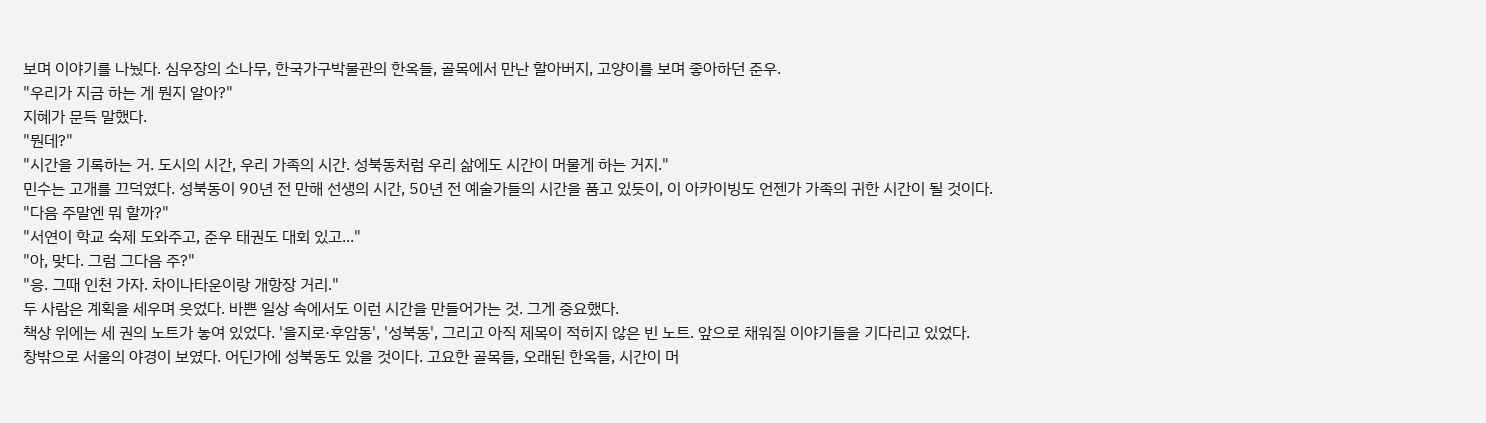보며 이야기를 나눴다. 심우장의 소나무, 한국가구박물관의 한옥들, 골목에서 만난 할아버지, 고양이를 보며 좋아하던 준우.
"우리가 지금 하는 게 뭔지 알아?"
지혜가 문득 말했다.
"뭔데?"
"시간을 기록하는 거. 도시의 시간, 우리 가족의 시간. 성북동처럼 우리 삶에도 시간이 머물게 하는 거지."
민수는 고개를 끄덕였다. 성북동이 90년 전 만해 선생의 시간, 50년 전 예술가들의 시간을 품고 있듯이, 이 아카이빙도 언젠가 가족의 귀한 시간이 될 것이다.
"다음 주말엔 뭐 할까?"
"서연이 학교 숙제 도와주고, 준우 태권도 대회 있고..."
"아, 맞다. 그럼 그다음 주?"
"응. 그때 인천 가자. 차이나타운이랑 개항장 거리."
두 사람은 계획을 세우며 웃었다. 바쁜 일상 속에서도 이런 시간을 만들어가는 것. 그게 중요했다.
책상 위에는 세 권의 노트가 놓여 있었다. '을지로·후암동', '성북동', 그리고 아직 제목이 적히지 않은 빈 노트. 앞으로 채워질 이야기들을 기다리고 있었다.
창밖으로 서울의 야경이 보였다. 어딘가에 성북동도 있을 것이다. 고요한 골목들, 오래된 한옥들, 시간이 머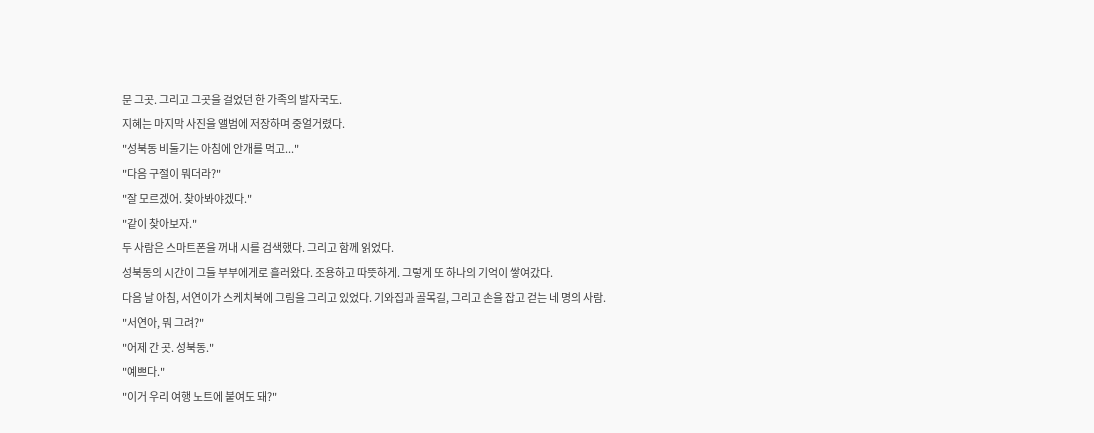문 그곳. 그리고 그곳을 걸었던 한 가족의 발자국도.
지혜는 마지막 사진을 앨범에 저장하며 중얼거렸다.
"성북동 비둘기는 아침에 안개를 먹고..."
"다음 구절이 뭐더라?"
"잘 모르겠어. 찾아봐야겠다."
"같이 찾아보자."
두 사람은 스마트폰을 꺼내 시를 검색했다. 그리고 함께 읽었다.
성북동의 시간이 그들 부부에게로 흘러왔다. 조용하고 따뜻하게. 그렇게 또 하나의 기억이 쌓여갔다.
다음 날 아침, 서연이가 스케치북에 그림을 그리고 있었다. 기와집과 골목길, 그리고 손을 잡고 걷는 네 명의 사람.
"서연아, 뭐 그려?"
"어제 간 곳. 성북동."
"예쁘다."
"이거 우리 여행 노트에 붙여도 돼?"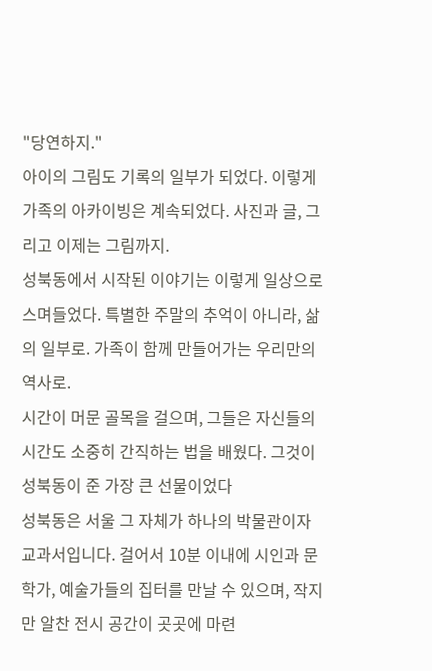"당연하지."
아이의 그림도 기록의 일부가 되었다. 이렇게 가족의 아카이빙은 계속되었다. 사진과 글, 그리고 이제는 그림까지.
성북동에서 시작된 이야기는 이렇게 일상으로 스며들었다. 특별한 주말의 추억이 아니라, 삶의 일부로. 가족이 함께 만들어가는 우리만의 역사로.
시간이 머문 골목을 걸으며, 그들은 자신들의 시간도 소중히 간직하는 법을 배웠다. 그것이 성북동이 준 가장 큰 선물이었다
성북동은 서울 그 자체가 하나의 박물관이자 교과서입니다. 걸어서 10분 이내에 시인과 문학가, 예술가들의 집터를 만날 수 있으며, 작지만 알찬 전시 공간이 곳곳에 마련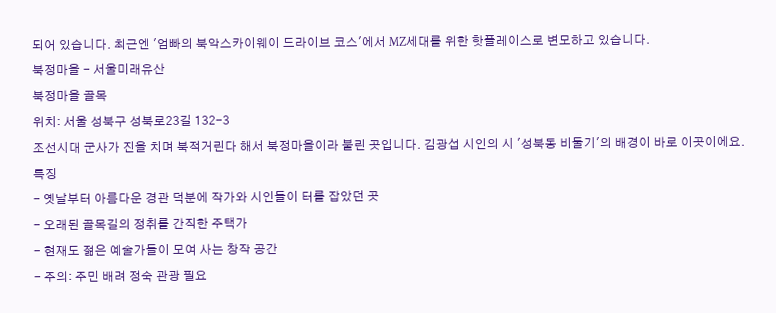되어 있습니다. 최근엔 '엄빠의 북악스카이웨이 드라이브 코스'에서 MZ세대를 위한 핫플레이스로 변모하고 있습니다.
북정마을 - 서울미래유산
북정마을 골목
위치: 서울 성북구 성북로23길 132-3
조선시대 군사가 진을 치며 북적거린다 해서 북정마을이라 불린 곳입니다. 김광섭 시인의 시 '성북동 비둘기'의 배경이 바로 이곳이에요.
특징
- 옛날부터 아름다운 경관 덕분에 작가와 시인들이 터를 잡았던 곳
- 오래된 골목길의 정취를 간직한 주택가
- 현재도 젊은 예술가들이 모여 사는 창작 공간
- 주의: 주민 배려 정숙 관광 필요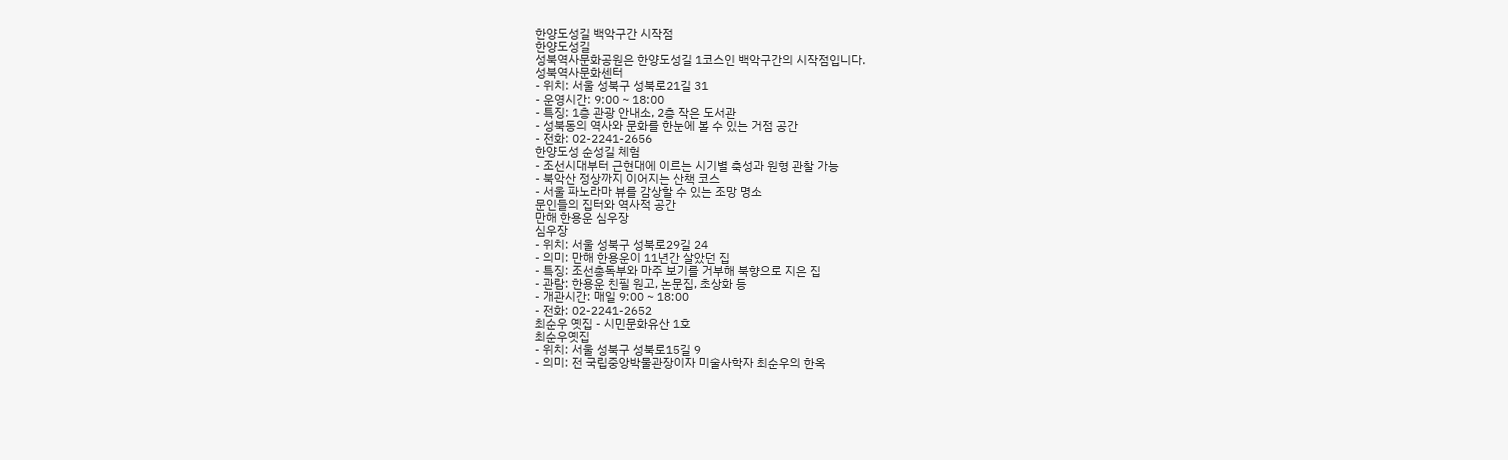한양도성길 백악구간 시작점
한양도성길
성북역사문화공원은 한양도성길 1코스인 백악구간의 시작점입니다.
성북역사문화센터
- 위치: 서울 성북구 성북로21길 31
- 운영시간: 9:00 ~ 18:00
- 특징: 1층 관광 안내소, 2층 작은 도서관
- 성북동의 역사와 문화를 한눈에 볼 수 있는 거점 공간
- 전화: 02-2241-2656
한양도성 순성길 체험
- 조선시대부터 근현대에 이르는 시기별 축성과 원형 관찰 가능
- 북악산 정상까지 이어지는 산책 코스
- 서울 파노라마 뷰를 감상할 수 있는 조망 명소
문인들의 집터와 역사적 공간
만해 한용운 심우장
심우장
- 위치: 서울 성북구 성북로29길 24
- 의미: 만해 한용운이 11년간 살았던 집
- 특징: 조선총독부와 마주 보기를 거부해 북향으로 지은 집
- 관람: 한용운 친필 원고, 논문집, 초상화 등
- 개관시간: 매일 9:00 ~ 18:00
- 전화: 02-2241-2652
최순우 옛집 - 시민문화유산 1호
최순우옛집
- 위치: 서울 성북구 성북로15길 9
- 의미: 전 국립중앙박물관장이자 미술사학자 최순우의 한옥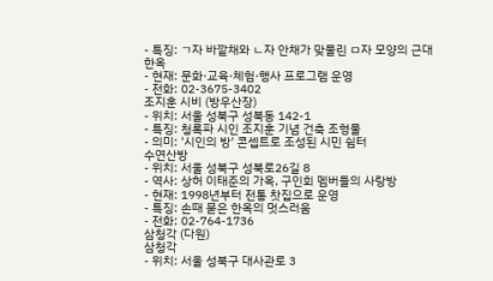- 특징: ㄱ자 바깥채와 ㄴ자 안채가 맞물린 ㅁ자 모양의 근대 한옥
- 현재: 문화·교육·체험·행사 프로그램 운영
- 전화: 02-3675-3402
조지훈 시비 (방우산장)
- 위치: 서울 성북구 성북동 142-1
- 특징: 청록파 시인 조지훈 기념 건축 조형물
- 의미: '시인의 방' 콘셉트로 조성된 시민 쉼터
수연산방
- 위치: 서울 성북구 성북로26길 8
- 역사: 상허 이태준의 가옥, 구인회 멤버들의 사랑방
- 현재: 1998년부터 전통 찻집으로 운영
- 특징: 손때 묻은 한옥의 멋스러움
- 전화: 02-764-1736
삼청각 (다원)
삼청각
- 위치: 서울 성북구 대사관로 3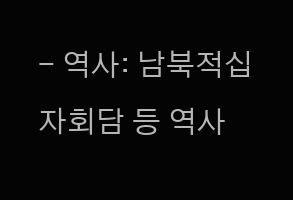- 역사: 남북적십자회담 등 역사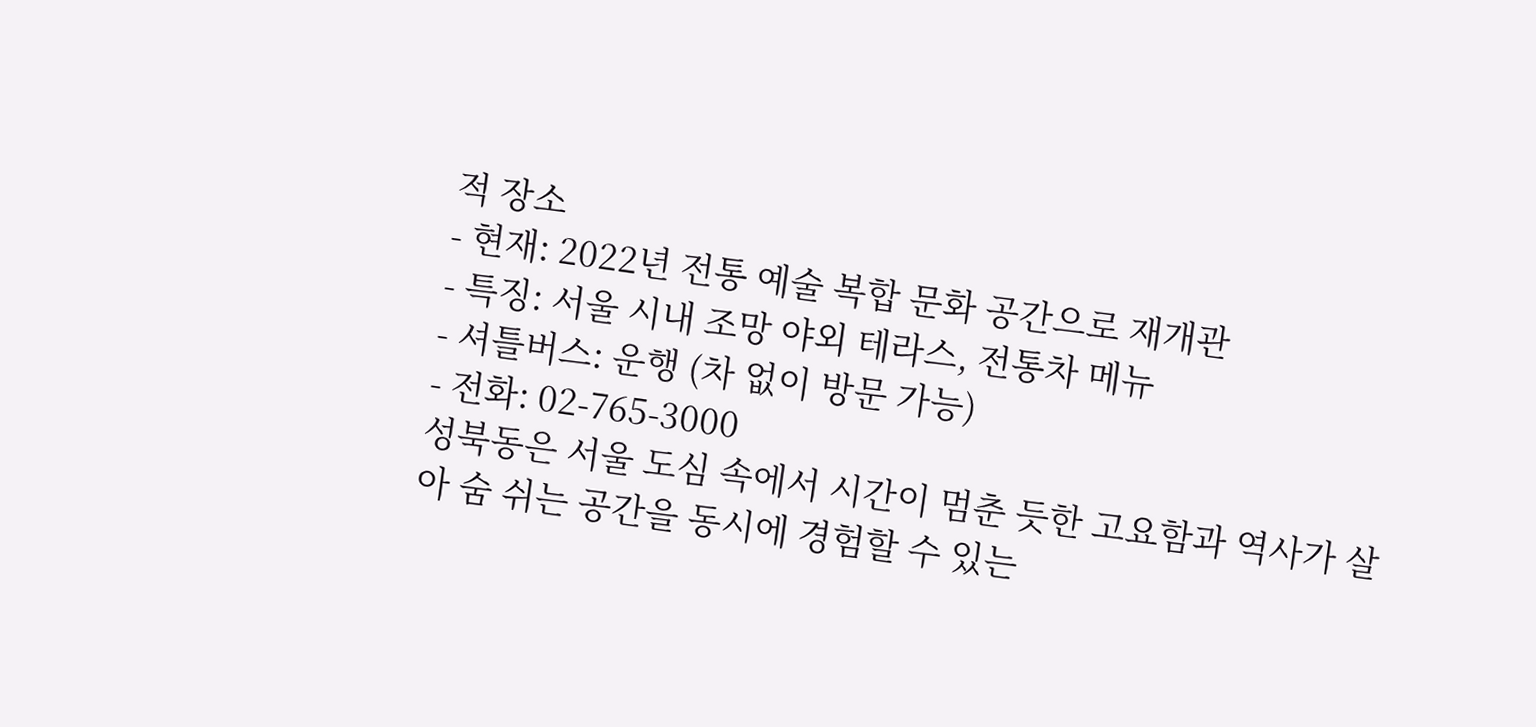적 장소
- 현재: 2022년 전통 예술 복합 문화 공간으로 재개관
- 특징: 서울 시내 조망 야외 테라스, 전통차 메뉴
- 셔틀버스: 운행 (차 없이 방문 가능)
- 전화: 02-765-3000
성북동은 서울 도심 속에서 시간이 멈춘 듯한 고요함과 역사가 살아 숨 쉬는 공간을 동시에 경험할 수 있는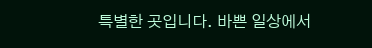특별한 곳입니다. 바쁜 일상에서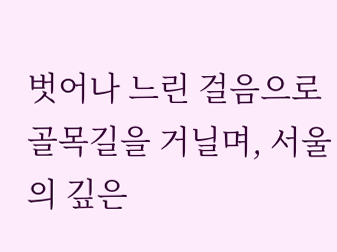벗어나 느린 걸음으로 골목길을 거닐며, 서울의 깊은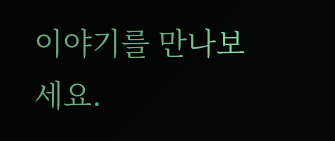이야기를 만나보세요.